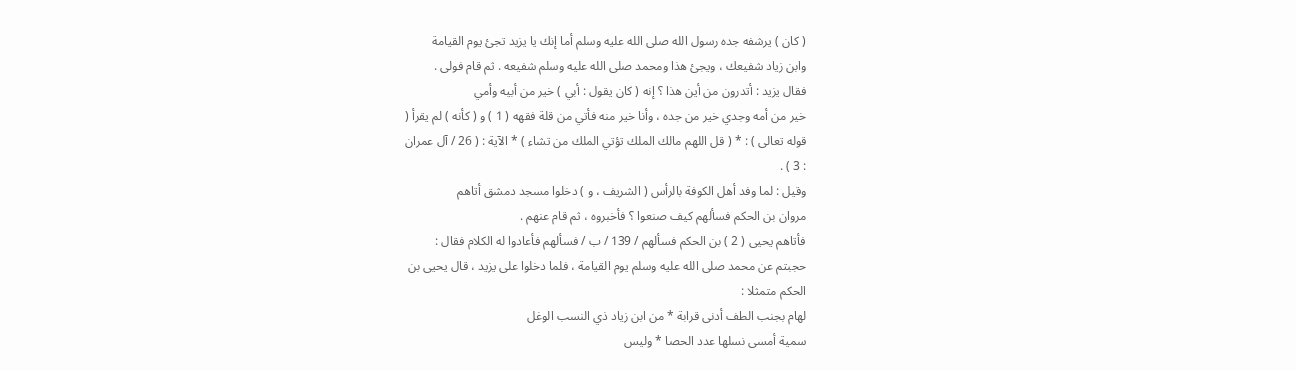( كان ) يرشفه جده رسول الله صلى الله عليه وسلم أما إنك يا يزيد تجئ يوم القيامة
وابن زياد شفيعك ، ويجئ هذا ومحمد صلى الله عليه وسلم شفيعه . ثم قام فولى .
فقال يزيد : أتدرون من أين هذا ؟ إنه ( كان يقول : أبي ) خير من أبيه وأمي
خير من أمه وجدي خير من جده ، وأنا خير منه فأتي من قلة فقهه ( 1 ) و ( كأنه ) لم يقرأ (
قوله تعالى ) : * ( قل اللهم مالك الملك تؤتي الملك من تشاء ) * الآية : ( 26 / آل عمران
: 3 ) .
وقيل : لما وفد أهل الكوفة بالرأس ( الشريف ، و ) دخلوا مسجد دمشق أتاهم
مروان بن الحكم فسألهم كيف صنعوا ؟ فأخبروه ، ثم قام عنهم .
فأتاهم يحيى ( 2 ) بن الحكم فسألهم / 139 / ب / فسألهم فأعادوا له الكلام فقال :
حجبتم عن محمد صلى الله عليه وسلم يوم القيامة ، فلما دخلوا على يزيد ، قال يحيى بن
الحكم متمثلا :
لهام بجنب الطف أدنى قرابة * من ابن زياد ذي النسب الوغل
سمية أمسى نسلها عدد الحصا * وليس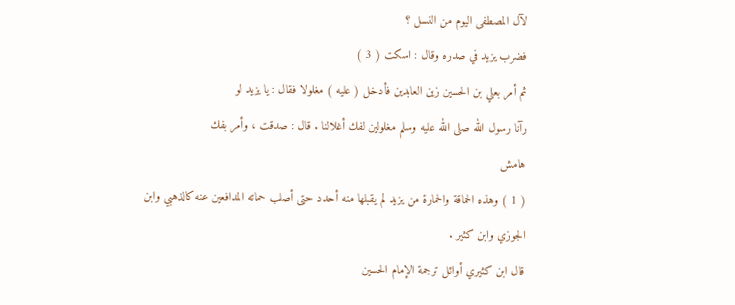لآل المصطفى اليوم من النسل ؟
فضرب يزيد في صدره وقال : اسكت ( 3 )
ثم أمر بعلي بن الحسين زين العابدين فأدخل ( عليه ) مغلولا فقال : يا يزيد لو
رآنا رسول الله صلى الله عليه وسلم مغلولين لفك أغلالنا . قال : صدقت ، وأمر بفك
هامش
( 1 ) وهذه الحماقة والحمارة من يزيد لم يقبلها منه أحدد حتى أصلب حماته المدافعين عنه كالذهبي وابن
الجوزي وابن كثير .
قال ابن كثيري أوائل ترجمة الإمام الحسين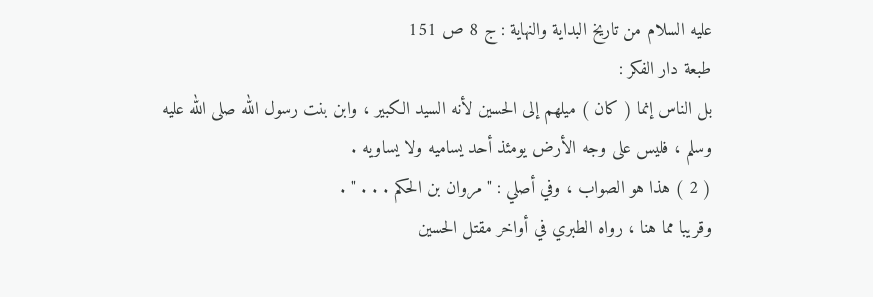عليه السلام من تاريخ البداية والنهاية : ج 8 ص 151
طبعة دار الفكر :
بل الناس إنما ( كان ) ميلهم إلى الحسين لأنه السيد الكبير ، وابن بنت رسول الله صلى الله عليه
وسلم ، فليس على وجه الأرض يومئذ أحد يساميه ولا يساويه .
( 2 ) هذا هو الصواب ، وفي أصلي : " مروان بن الحكم . . . " .
وقريبا مما هنا ، رواه الطبري في أواخر مقتل الحسين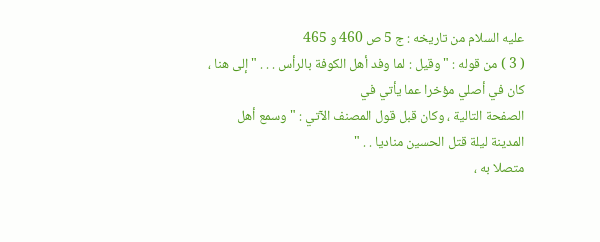عليه السلام من تاريخه : ج 5 ص 460 و 465
( 3 ) من قوله : " وقيل : لما وفد أهل الكوفة بالرأس . . . " إلى هنا ، كان في أصلي مؤخرا عما يأتي في
الصفحة التالية ، وكان قبل قول المصنف الآتي : " وسمع أهل المدينة ليلة قتل الحسين مناديا . . "
متصلا به ،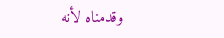وقدمناه لأنه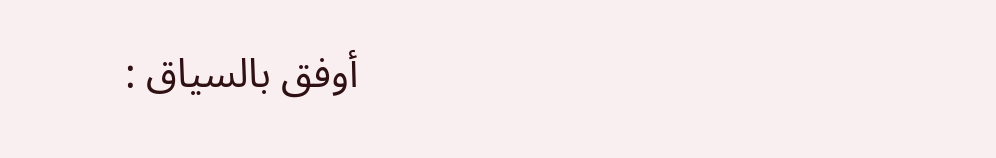أوفق بالسياق :